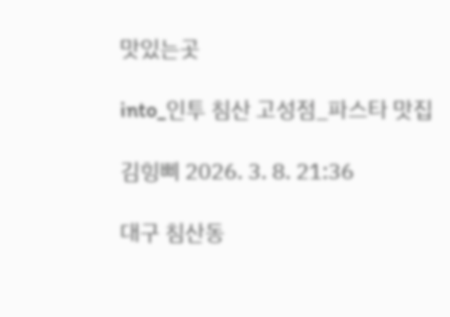맛있는곳

into_인투 침산 고성점_파스타 맛집

김힝삐 2026. 3. 8. 21:36

대구 침산동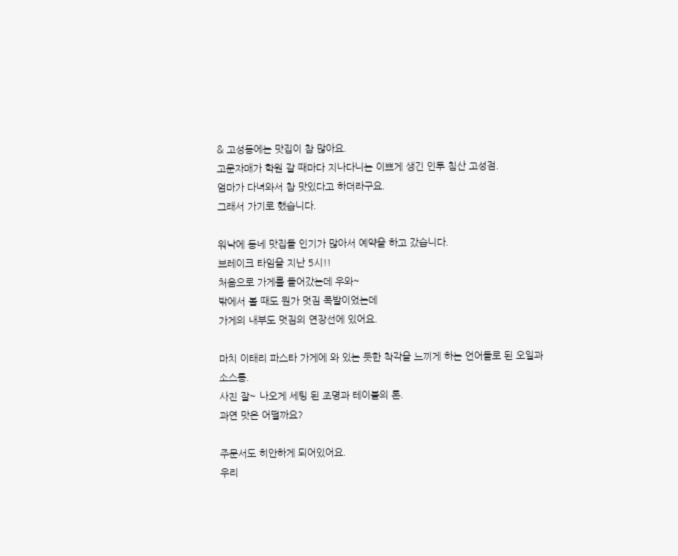& 고성동에는 맛집이 참 많아요.
고문자매가 학원 갈 때마다 지나다니는 이쁘게 생긴 인투 침산 고성점.
엄마가 다녀와서 참 맛있다고 하더라구요.
그래서 가기로 했습니다.

워낙에 동네 맛집들 인기가 많아서 예약을 하고 갔습니다.
브레이크 타임을 지난 5시!!
처음으로 가게를 들어갔는데 우와~
밖에서 볼 때도 뭔가 멋짐 폭발이었는데
가게의 내부도 멋짐의 연장선에 있어요.

마치 이태리 파스타 가게에 와 있는 듯한 착각을 느끼게 하는 언어들로 된 오일과 소스통.
사진 잘~ 나오게 세팅 된 조명과 테이블의 톤.
과연 맛은 어떨까요?

주문서도 히안하게 되어있어요.
우리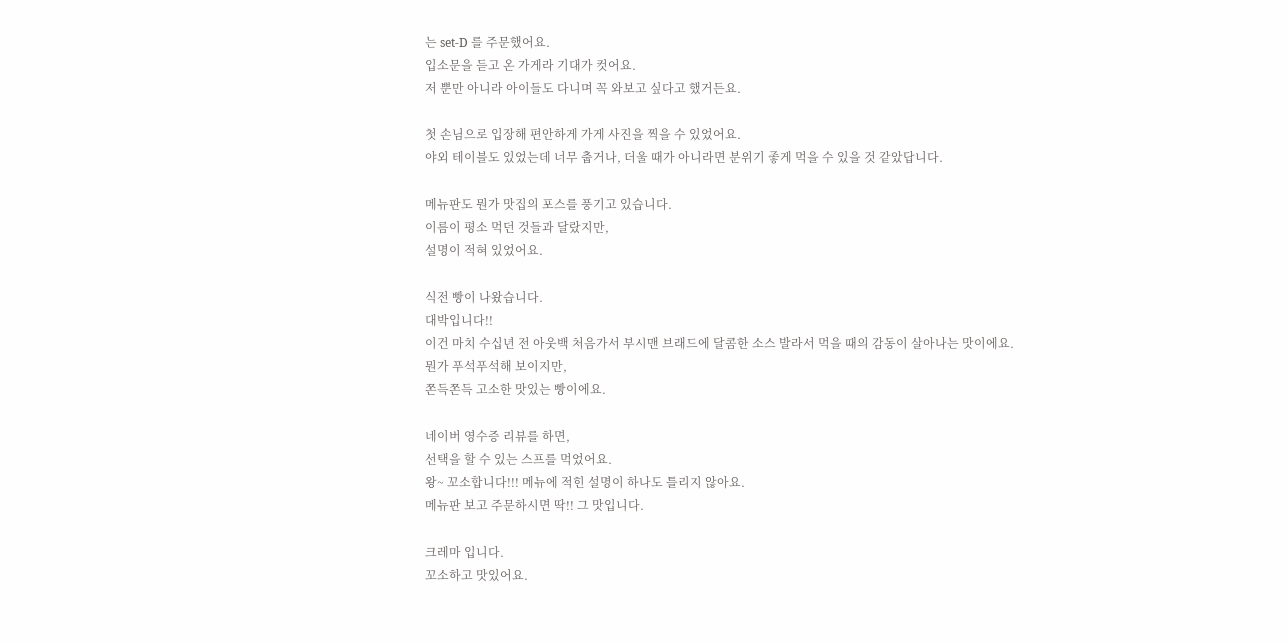는 set-D 를 주문했어요.
입소문을 듣고 온 가게라 기대가 컷어요.
저 뿐만 아니라 아이들도 다니며 꼭 와보고 싶다고 했거든요.

첫 손님으로 입장해 편안하게 가게 사진을 찍을 수 있었어요.
야외 테이블도 있었는데 너무 춥거나, 더울 때가 아니라면 분위기 좋게 먹을 수 있을 것 같았답니다.

메뉴판도 뭔가 맛집의 포스를 풍기고 있습니다.
이름이 평소 먹던 것들과 달랐지만,
설명이 적혀 있었어요.

식전 빵이 나왔습니다.
대박입니다!!
이건 마치 수십년 전 아웃백 처음가서 부시맨 브래드에 달콤한 소스 발라서 먹을 때의 감동이 살아나는 맛이에요.
뭔가 푸석푸석해 보이지만,
쫀득쫀득 고소한 맛있는 빵이에요.

네이버 영수증 리뷰를 하면,
선택을 할 수 있는 스프를 먹었어요.
왕~ 꼬소합니다!!! 메뉴에 적힌 설명이 하나도 틀리지 않아요.
메뉴판 보고 주문하시면 딱!! 그 맛입니다.

크레마 입니다.
꼬소하고 맛있어요.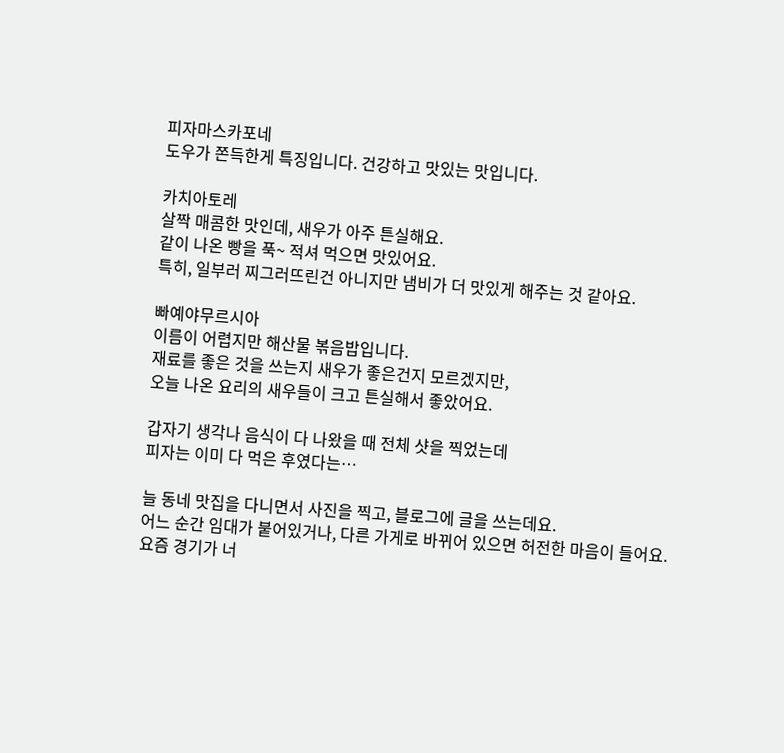피자마스카포네
도우가 쫀득한게 특징입니다. 건강하고 맛있는 맛입니다.

카치아토레
살짝 매콤한 맛인데, 새우가 아주 튼실해요.
같이 나온 빵을 푹~ 적셔 먹으면 맛있어요.
특히, 일부러 찌그러뜨린건 아니지만 냄비가 더 맛있게 해주는 것 같아요.

빠예야무르시아
이름이 어렵지만 해산물 볶음밥입니다.
재료를 좋은 것을 쓰는지 새우가 좋은건지 모르겠지만,
오늘 나온 요리의 새우들이 크고 튼실해서 좋았어요.

갑자기 생각나 음식이 다 나왔을 때 전체 샷을 찍었는데
피자는 이미 다 먹은 후였다는…

늘 동네 맛집을 다니면서 사진을 찍고, 블로그에 글을 쓰는데요.
어느 순간 임대가 붙어있거나, 다른 가게로 바뀌어 있으면 허전한 마음이 들어요.
요즘 경기가 너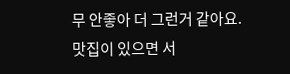무 안좋아 더 그런거 같아요.
맛집이 있으면 서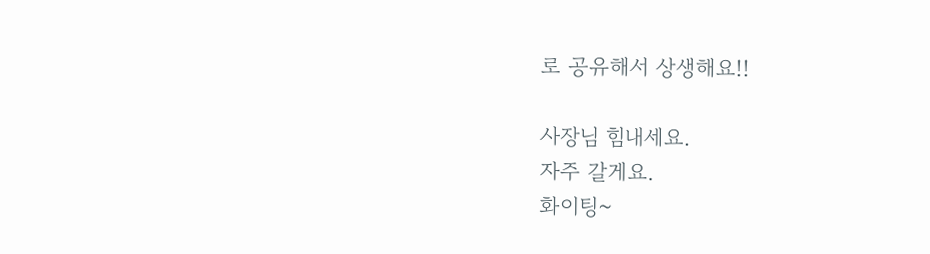로 공유해서 상생해요!!

사장님 힘내세요.
자주 갈게요.
화이팅~